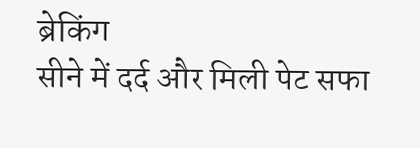ब्रेकिंग
सीने में दर्द और मिली पेट सफा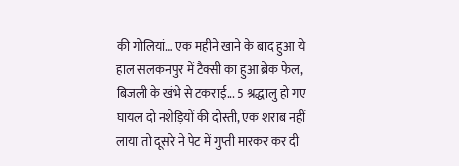की गोलियां… एक महीने खाने के बाद हुआ ये हाल सलकनपुर में टैक्सी का हुआ ब्रेक फेल, बिजली के खंभे से टकराई... 5 श्रद्धालु हो गए घायल दो नशेड़‍ियों की दोस्ती, एक शराब नहीं लाया तो दूसरे ने पेट में गुप्ती मारकर कर दी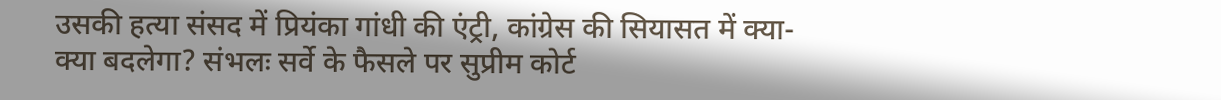उसकी हत्या संसद में प्रियंका गांधी की एंट्री, कांग्रेस की सियासत में क्या-क्या बदलेगा? संभलः सर्वे के फैसले पर सुप्रीम कोर्ट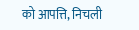को आपत्ति, निचली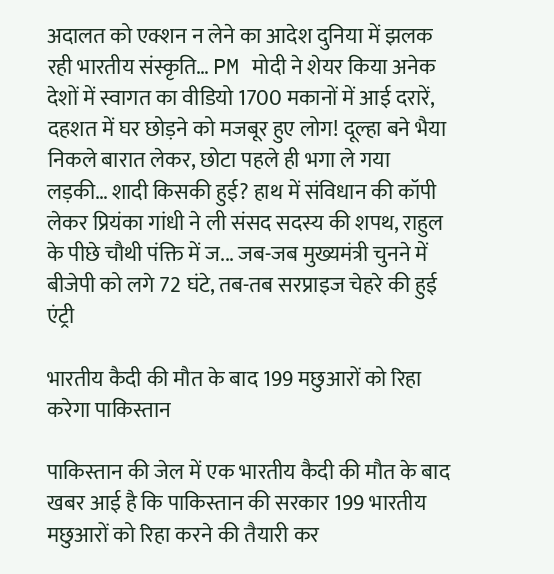अदालत को एक्शन न लेने का आदेश दुनिया में झलक रही भारतीय संस्कृति… PM मोदी ने शेयर किया अनेक देशों में स्वागत का वीडियो 1700 मकानों में आई दरारें, दहशत में घर छोड़ने को मजबूर हुए लोग! दूल्हा बने भैया निकले बारात लेकर, छोटा पहले ही भगा ले गया लड़की… शादी किसकी हुई? हाथ में संविधान की कॉपी लेकर प्रियंका गांधी ने ली संसद सदस्य की शपथ, राहुल के पीछे चौथी पंक्ति में ज... जब-जब मुख्यमंत्री चुनने में बीजेपी को लगे 72 घंटे, तब-तब सरप्राइज चेहरे की हुई एंट्री

भारतीय कैदी की मौत के बाद 199 मछुआरों को रिहा करेगा पाकिस्तान

पाकिस्तान की जेल में एक भारतीय कैदी की मौत के बाद खबर आई है कि पाकिस्तान की सरकार 199 भारतीय मछुआरों को रिहा करने की तैयारी कर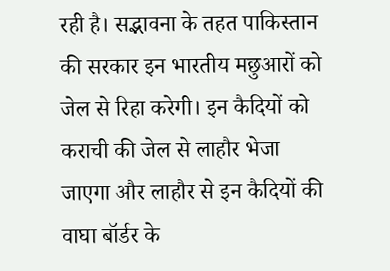रही है। सद्भावना के तहत पाकिस्तान की सरकार इन भारतीय मछुआरों को जेल से रिहा करेगी। इन कैदियों को कराची की जेल से लाहौर भेजा जाएगा और लाहौर से इन कैदियों की वाघा बॉर्डर के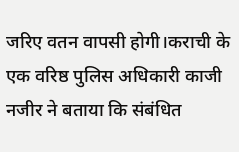जरिए वतन वापसी होगी।कराची के एक वरिष्ठ पुलिस अधिकारी काजी नजीर ने बताया कि संबंधित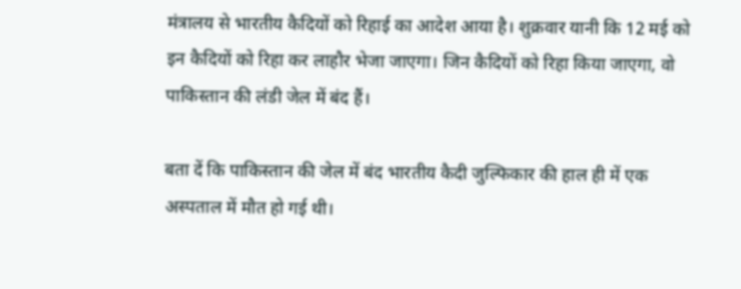मंत्रालय से भारतीय कैदियों को रिहाई का आदेश आया है। शुक्रवार यानी कि 12 मई को इन कैदियों को रिहा कर लाहौर भेजा जाएगा। जिन कैदियों को रिहा किया जाएगा, वो पाकिस्तान की लंडी जेल में बंद हैं।

बता दें कि पाकिस्तान की जेल में बंद भारतीय कैदी जुल्फिकार की हाल ही में एक अस्पताल में मौत हो गई थी।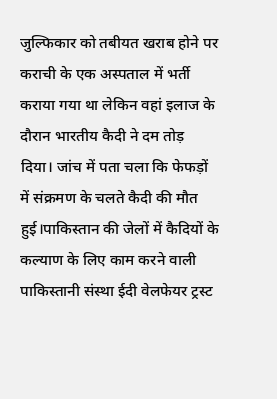जुल्फिकार को तबीयत खराब होने पर कराची के एक अस्पताल में भर्ती कराया गया था लेकिन वहां इलाज के दौरान भारतीय कैदी ने दम तोड़ दिया। जांच में पता चला कि फेफड़ों में संक्रमण के चलते कैदी की मौत हुई।पाकिस्तान की जेलों में कैदियों के कल्याण के लिए काम करने वाली पाकिस्तानी संस्था ईदी वेलफेयर ट्रस्ट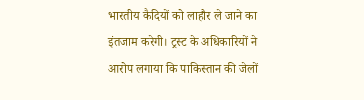भारतीय कैदियों को लाहौर ले जाने का इंतजाम करेगी। ट्रस्ट के अधिकारियों ने आरोप लगाया कि पाकिस्तान की जेलों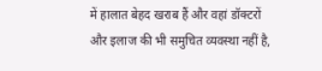में हालात बेहद खराब हैं और वहां डॉक्टरों और इलाज की भी समुचित व्यवस्था नहीं है,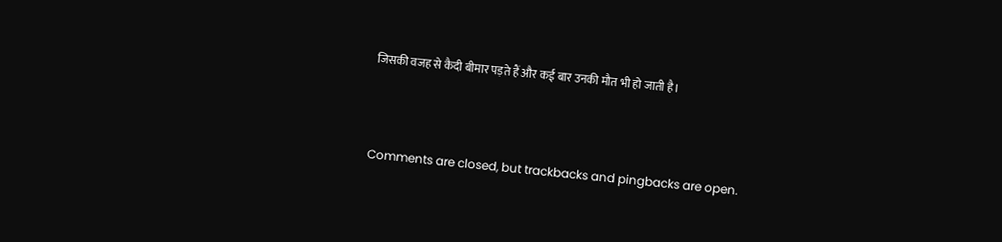जिसकी वजह से कैदी बीमार पड़ते हैं और कई बार उनकी मौत भी हो जाती है।



Comments are closed, but trackbacks and pingbacks are open.